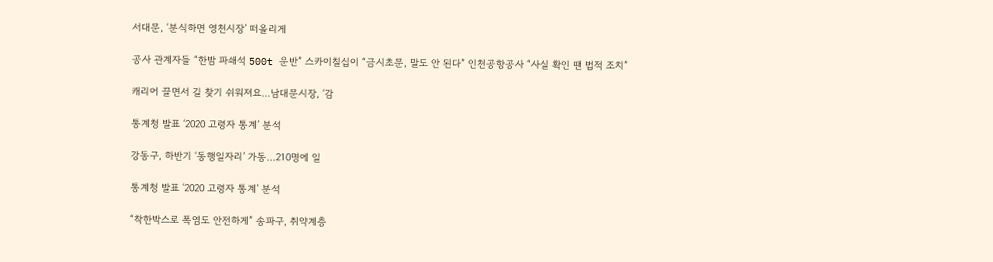서대문, ‘분식하면 영천시장’ 떠올리게

공사 관계자들 “한밤 파쇄석 500t 운반” 스카이칠십이 “금시초문, 말도 안 된다” 인천공항공사 “사실 확인 땐 법적 조치”

캐리어 끌면서 길 찾기 쉬워져요…남대문시장, ‘감

통계청 발표 ‘2020 고령자 통계’ 분석

강동구, 하반기 ‘동행일자리’ 가동…210명에 일

통계청 발표 ‘2020 고령자 통계’ 분석

“착한박스로 폭염도 안전하게” 송파구, 취약계층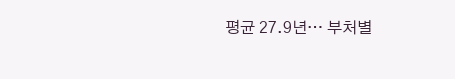평균 27.9년… 부처별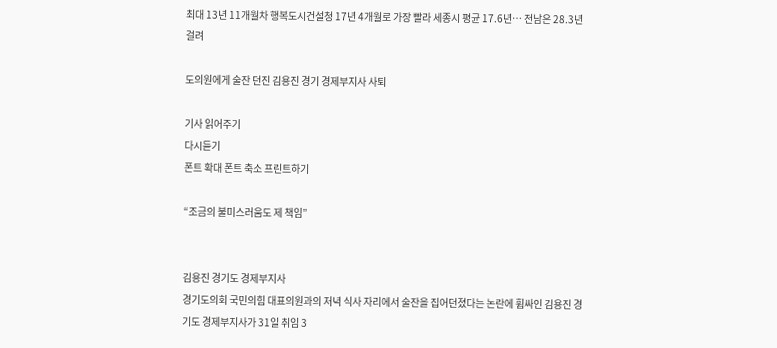최대 13년 11개월차 행복도시건설청 17년 4개월로 가장 빨라 세종시 평균 17.6년… 전남은 28.3년 걸려

도의원에게 술잔 던진 김용진 경기 경제부지사 사퇴

기사 읽어주기
다시듣기
폰트 확대 폰트 축소 프린트하기

“조금의 불미스러움도 제 책임”


김용진 경기도 경제부지사
경기도의회 국민의힘 대표의원과의 저녁 식사 자리에서 술잔을 집어던졌다는 논란에 휩싸인 김용진 경기도 경제부지사가 31일 취임 3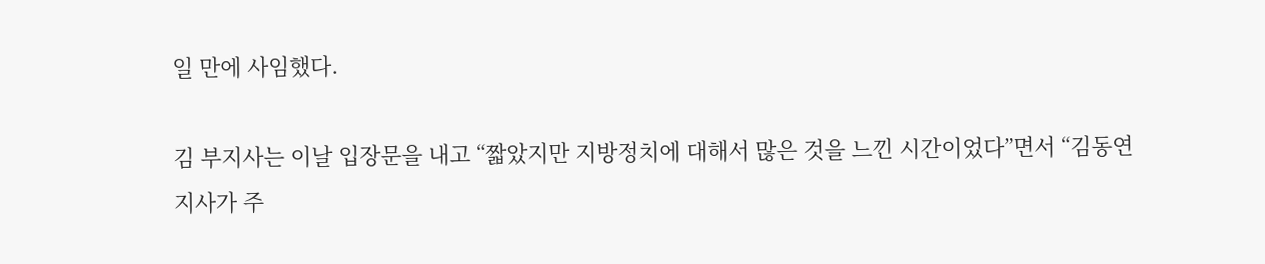일 만에 사임했다.

김 부지사는 이날 입장문을 내고 “짧았지만 지방정치에 대해서 많은 것을 느낀 시간이었다”면서 “김동연 지사가 주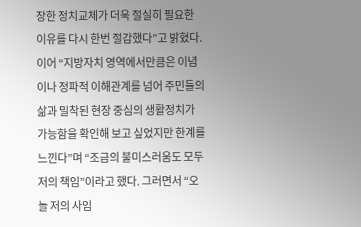장한 정치교체가 더욱 절실히 필요한 이유를 다시 한번 절감했다”고 밝혔다. 이어 “지방자치 영역에서만큼은 이념이나 정파적 이해관계를 넘어 주민들의 삶과 밀착된 현장 중심의 생활정치가 가능함을 확인해 보고 싶었지만 한계를 느낀다”며 “조금의 불미스러움도 모두 저의 책임”이라고 했다. 그러면서 “오늘 저의 사임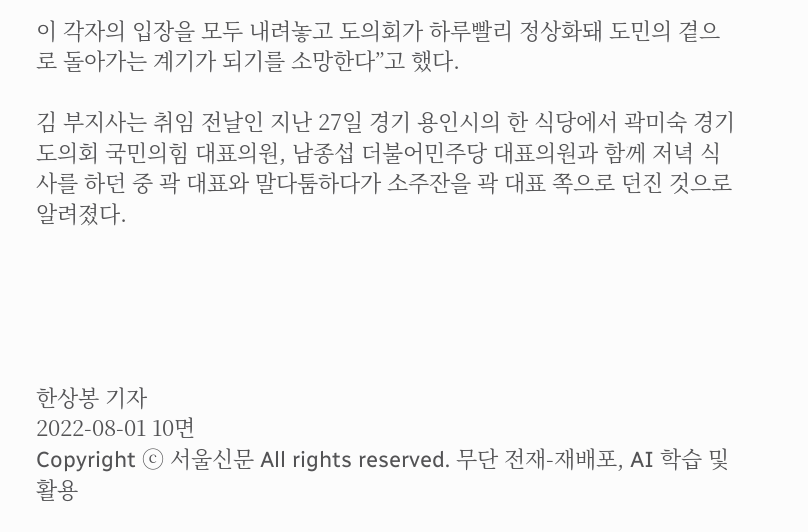이 각자의 입장을 모두 내려놓고 도의회가 하루빨리 정상화돼 도민의 곁으로 돌아가는 계기가 되기를 소망한다”고 했다.

김 부지사는 취임 전날인 지난 27일 경기 용인시의 한 식당에서 곽미숙 경기도의회 국민의힘 대표의원, 남종섭 더불어민주당 대표의원과 함께 저녁 식사를 하던 중 곽 대표와 말다툼하다가 소주잔을 곽 대표 쪽으로 던진 것으로 알려졌다.





한상봉 기자
2022-08-01 10면
Copyright ⓒ 서울신문 All rights reserved. 무단 전재-재배포, AI 학습 및 활용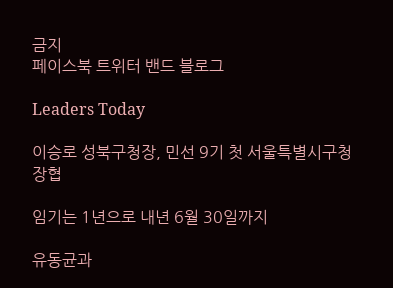금지
페이스북 트위터 밴드 블로그

Leaders Today

이승로 성북구청장, 민선 9기 첫 서울특별시구청장협

임기는 1년으로 내년 6월 30일까지

유동균과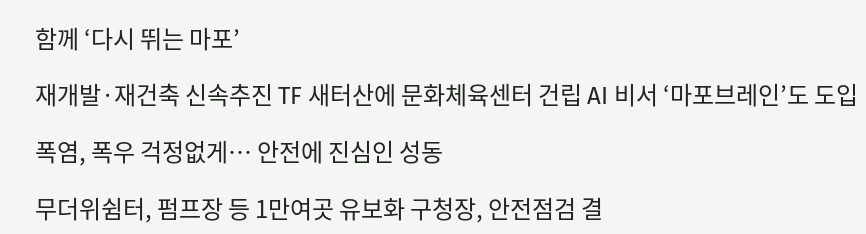함께 ‘다시 뛰는 마포’

재개발·재건축 신속추진 TF 새터산에 문화체육센터 건립 AI 비서 ‘마포브레인’도 도입

폭염, 폭우 걱정없게… 안전에 진심인 성동

무더위쉼터, 펌프장 등 1만여곳 유보화 구청장, 안전점검 결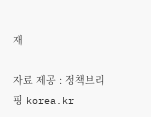재

자료 제공 : 정책브리핑 korea.kr